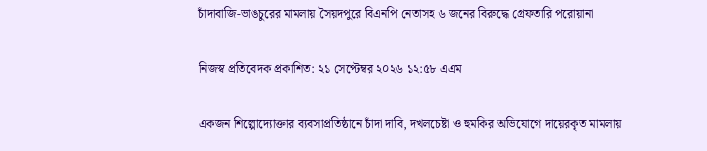চাঁদাবাজি-ভাঙচুরের মামলায় সৈয়দপুরে বিএনপি নেতাসহ ৬ জনের বিরুদ্ধে গ্রেফতারি পরোয়ানা

নিজস্ব প্রতিবেদক প্রকাশিত: ২১ সেপ্টেম্বর ২০২৬ ১২:৫৮ এএম

একজন শিল্পোদ্যোক্তার ব্যবসাপ্রতিষ্ঠানে চাঁদা দাবি, দখলচেষ্টা ও হুমকির অভিযোগে দায়েরকৃত মামলায়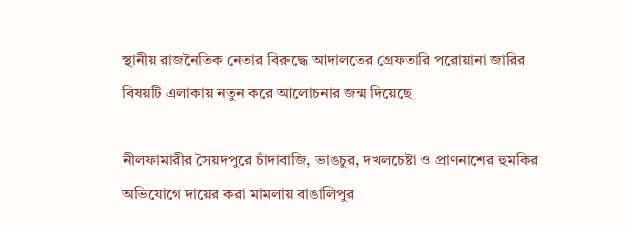স্থানীয় রাজনৈতিক নেতার বিরুদ্ধে আদালতের গ্রেফতারি পরোয়ানা জারির বিষয়টি এলাকায় নতুন করে আলোচনার জন্ম দিয়েছে

নীলফামারীর সৈয়দপুরে চাঁদাবাজি, ভাঙচুর, দখলচেষ্টা ও প্রাণনাশের হুমকির অভিযোগে দায়ের করা মামলায় বাঙালিপুর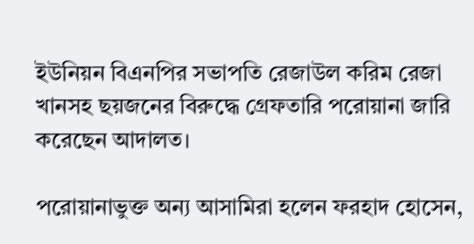ইউনিয়ন বিএনপির সভাপতি রেজাউল করিম রেজা খানসহ ছয়জনের বিরুদ্ধে গ্রেফতারি পরোয়ানা জারি করেছেন আদালত।

পরোয়ানাভুক্ত অন্য আসামিরা হলেন ফরহাদ হোসেন,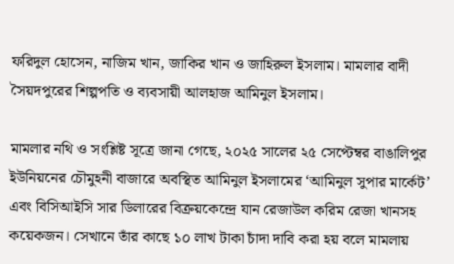ফরিদুল হোসেন, নাজিম খান, জাকির খান ও জাহিরুল ইসলাম। মামলার বাদী সৈয়দপুরের শিল্পপতি ও ব্যবসায়ী আলহাজ আমিনুল ইসলাম।

মামলার নথি ও সংশ্লিষ্ট সূত্রে জানা গেছে, ২০২৫ সালের ২৫ সেপ্টেম্বর বাঙালিপুর ইউনিয়নের চৌমুহনী বাজারে অবস্থিত আমিনুল ইসলামের ‘আমিনুল সুপার মার্কেট’ এবং বিসিআইসি সার ডিলারের বিক্রয়কেন্দ্রে যান রেজাউল করিম রেজা খানসহ কয়েকজন। সেখানে তাঁর কাছে ১০ লাখ টাকা চাঁদা দাবি করা হয় বলে মামলায়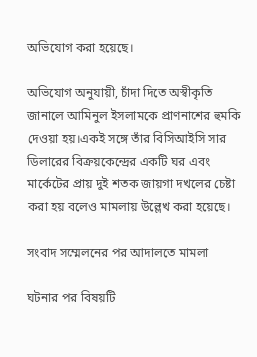অভিযোগ করা হয়েছে।

অভিযোগ অনুযায়ী, চাঁদা দিতে অস্বীকৃতি জানালে আমিনুল ইসলামকে প্রাণনাশের হুমকি দেওয়া হয়।একই সঙ্গে তাঁর বিসিআইসি সার ডিলারের বিক্রয়কেন্দ্রের একটি ঘর এবং মার্কেটের প্রায় দুই শতক জায়গা দখলের চেষ্টা করা হয় বলেও মামলায় উল্লেখ করা হয়েছে।

সংবাদ সম্মেলনের পর আদালতে মামলা

ঘটনার পর বিষয়টি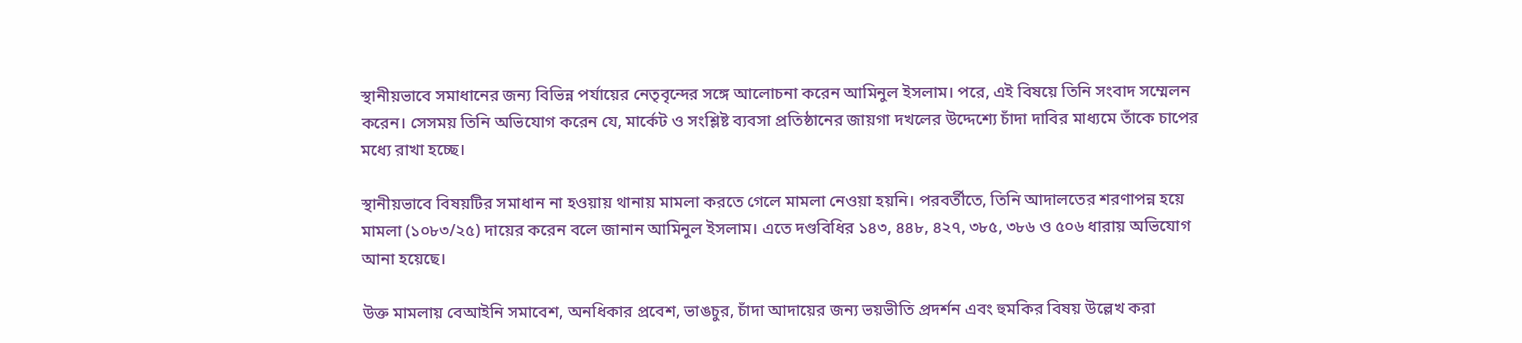স্থানীয়ভাবে সমাধানের জন্য বিভিন্ন পর্যায়ের নেতৃবৃন্দের সঙ্গে আলোচনা করেন আমিনুল ইসলাম। পরে, এই বিষয়ে তিনি সংবাদ সম্মেলন করেন। সেসময় তিনি অভিযোগ করেন যে, মার্কেট ও সংশ্লিষ্ট ব্যবসা প্রতিষ্ঠানের জায়গা দখলের উদ্দেশ্যে চাঁদা দাবির মাধ্যমে তাঁকে চাপের মধ্যে রাখা হচ্ছে।

স্থানীয়ভাবে বিষয়টির সমাধান না হওয়ায় থানায় মামলা করতে গেলে মামলা নেওয়া হয়নি। পরবর্তীতে, তিনি আদালতের শরণাপন্ন হয়ে মামলা (১০৮৩/২৫) দায়ের করেন বলে জানান আমিনুল ইসলাম। এতে দণ্ডবিধির ১৪৩, ৪৪৮, ৪২৭, ৩৮৫, ৩৮৬ ও ৫০৬ ধারায় অভিযোগ আনা হয়েছে।

উক্ত মামলায় বেআইনি সমাবেশ, অনধিকার প্রবেশ, ভাঙচুর, চাঁদা আদায়ের জন্য ভয়ভীতি প্রদর্শন এবং হুমকির বিষয় উল্লেখ করা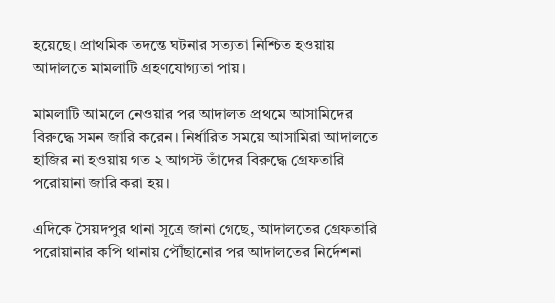হয়েছে। প্রাথমিক তদন্তে ঘটনার সত্যতা নিশ্চিত হওয়ায় আদালতে মামলাটি গ্রহণযোগ্যতা পায়।

মামলাটি আমলে নেওয়ার পর আদালত প্রথমে আসামিদের বিরুদ্ধে সমন জারি করেন। নির্ধারিত সময়ে আসামিরা আদালতে হাজির না হওয়ায় গত ২ আগস্ট তাঁদের বিরুদ্ধে গ্রেফতারি পরোয়ানা জারি করা হয়।

এদিকে সৈয়দপুর থানা সূত্রে জানা গেছে, আদালতের গ্রেফতারি পরোয়ানার কপি থানায় পৌঁছানোর পর আদালতের নির্দেশনা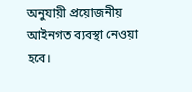অনুযায়ী প্রয়োজনীয় আইনগত ব্যবস্থা নেওয়া হবে।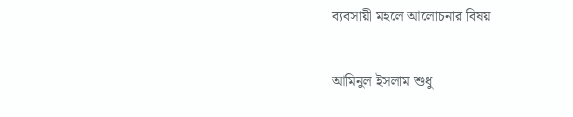ব্যবসায়ী মহলে আলোচনার বিষয়

আমিনুল ইসলাম শুধু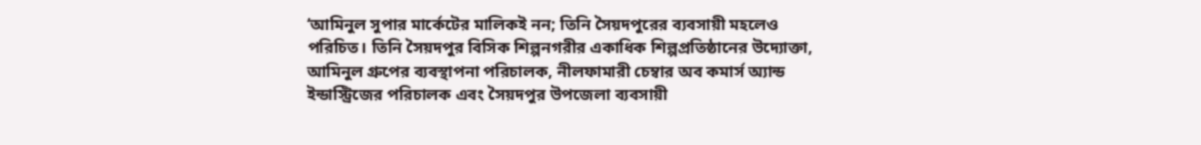‘আমিনুল সুপার মার্কেটের মালিকই নন; তিনি সৈয়দপুরের ব্যবসায়ী মহলেও পরিচিত। তিনি সৈয়দপুর বিসিক শিল্পনগরীর একাধিক শিল্পপ্রতিষ্ঠানের উদ্যোক্তা, আমিনুল গ্রুপের ব্যবস্থাপনা পরিচালক, নীলফামারী চেম্বার অব কমার্স অ্যান্ড ইন্ডাস্ট্রিজের পরিচালক এবং সৈয়দপুর উপজেলা ব্যবসায়ী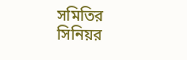সমিতির সিনিয়র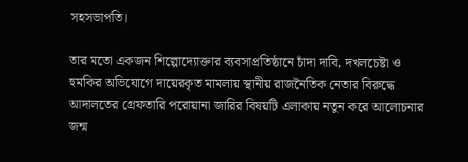সহসভাপতি।

তার মতো একজন শিল্পোদ্যোক্তার ব্যবসাপ্রতিষ্ঠানে চাঁদা দাবি, দখলচেষ্টা ও হুমকির অভিযোগে দায়েরকৃত মামলায় স্থানীয় রাজনৈতিক নেতার বিরুদ্ধে আদালতের গ্রেফতারি পরোয়ানা জারির বিষয়টি এলাকায় নতুন করে আলোচনার জন্ম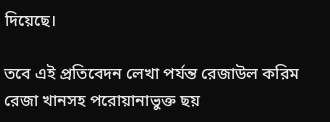দিয়েছে।

তবে এই প্রতিবেদন লেখা পর্যন্ত রেজাউল করিম রেজা খানসহ পরোয়ানাভুক্ত ছয়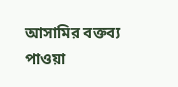আসামির বক্তব্য পাওয়া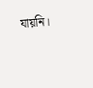যায়নি।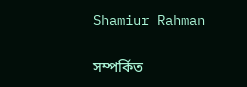Shamiur Rahman

সম্পর্কিত